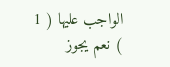الواجب عليها ( 1 ) نعم يجوز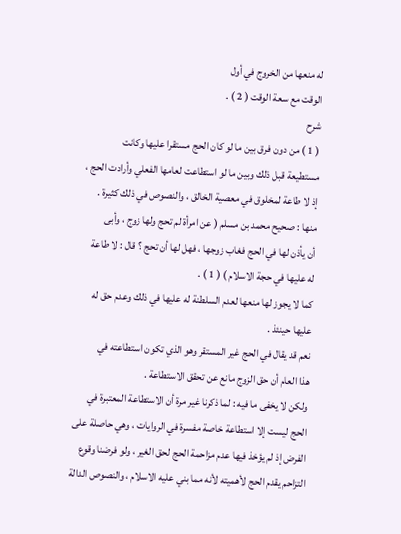له منعها من الخروج في أول
الوقت مع سعة الوقت ( 2 ) .
شرح
( 1 ) من دون فرق بين ما لو كان الحج مستقرا عليها وكانت
مستطيعة قبل ذلك وبين ما لو استطاعت لعامها الفعلي وأرادت الحج ،
إذ لا طاعة لمخلوق في معصية الخالق ، والنصوص في ذلك كثيرة .
منها : صحيح محمد بن مسلم ( عن امرأة لم تحج ولها زوج ، وأبى
أن يأذن لها في الحج فغاب زوجها ، فهل لها أن تحج ؟ قال : لا طاعة
له عليها في حجة الاسلام ) ( 1 ) .
كما لا يجوز لها منعها لعدم السلطنة له عليها في ذلك وعدم حق له
عليها حينئذ .
نعم قد يقال في الحج غير المستقر وهو الذي تكون استطاعته في
هذا العام أن حق الزوج مانع عن تحقق الاستطاعة .
ولكن لا يخفى ما فيه : لما ذكرنا غير مرة أن الاستطاعة المعتبرة في
الحج ليست إلا استطاعة خاصة مفسرة في الروايات ، وهي حاصلة على
الفرض إذ لم يؤخذ فيها عدم مزاحمة الحج لحق الغير ، ولو فرضنا وقوع
التزاحم يقدم الحج لأهميته لأنه مما بني عليه الاسلام ، والنصوص الدالة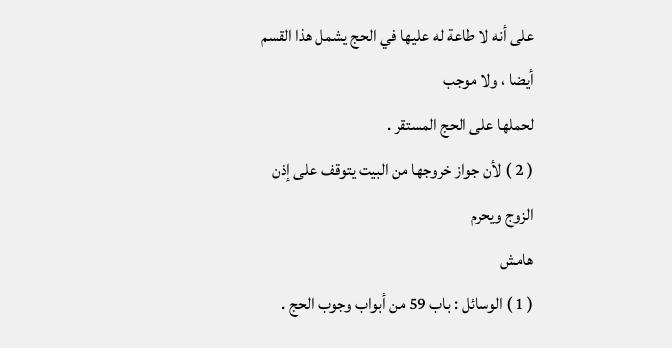على أنه لا طاعة له عليها في الحج يشمل هذا القسم أيضا ، ولا موجب
لحملها على الحج المستقر .
( 2 ) لأن جواز خروجها من البيت يتوقف على إذن الزوج ويحرم
هامش
( 1 ) الوسائل : باب 59 من أبواب وجوب الحج .